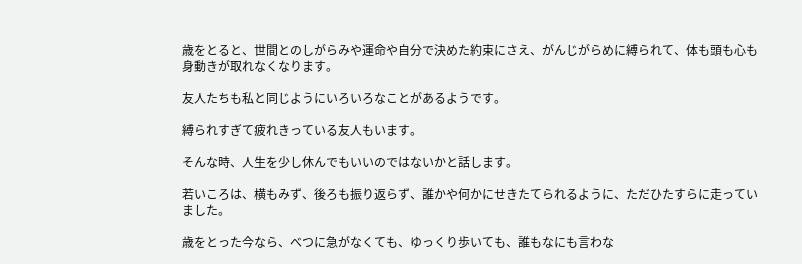歳をとると、世間とのしがらみや運命や自分で決めた約束にさえ、がんじがらめに縛られて、体も頭も心も身動きが取れなくなります。

友人たちも私と同じようにいろいろなことがあるようです。

縛られすぎて疲れきっている友人もいます。

そんな時、人生を少し休んでもいいのではないかと話します。

若いころは、横もみず、後ろも振り返らず、誰かや何かにせきたてられるように、ただひたすらに走っていました。

歳をとった今なら、べつに急がなくても、ゆっくり歩いても、誰もなにも言わな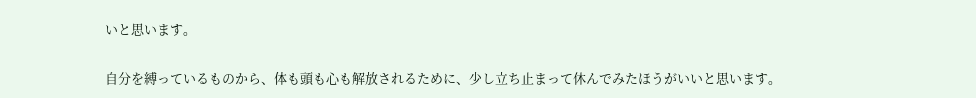いと思います。

自分を縛っているものから、体も頭も心も解放されるために、少し立ち止まって休んでみたほうがいいと思います。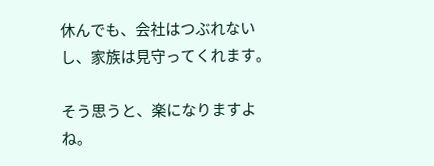休んでも、会社はつぶれないし、家族は見守ってくれます。

そう思うと、楽になりますよね。